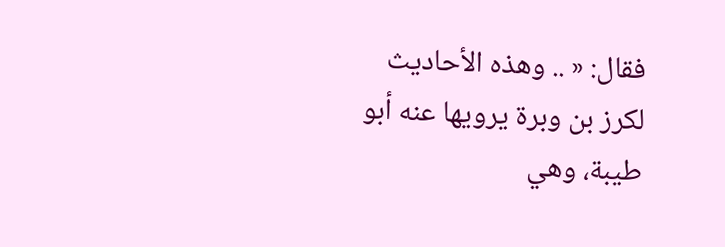فقال: « .. وهذه الأحاديث لكرز بن وبرة يرويها عنه أبو طيبة، وهي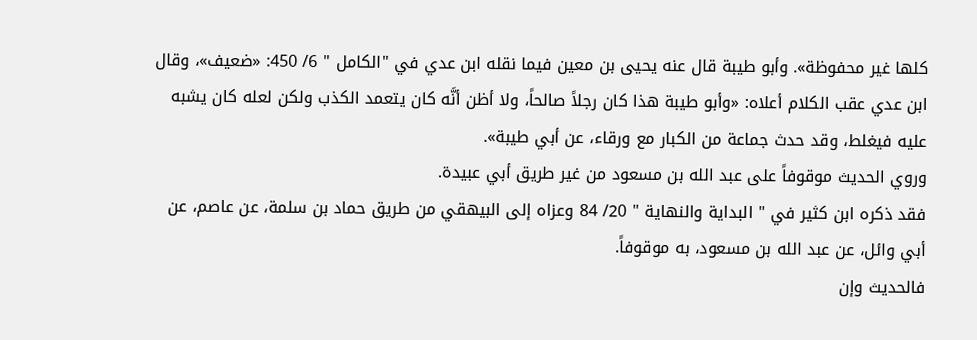كلها غير محفوظة». وأبو طيبة قال عنه يحيى بن معين فيما نقله ابن عدي في "الكامل " 6/ 450: «ضعيف»، وقال ابن عدي عقب الكلام أعلاه: «وأبو طيبة هذا كان رجلاً صالحاً، ولا أظن أنَّه كان يتعمد الكذب ولكن لعله كان يشبه عليه فيغلط، وقد حدث جماعة من الكبار مع ورقاء، عن أبي طيبة».
وروي الحديث موقوفاً على عبد الله بن مسعود من غير طريق أبي عبيدة.
فقد ذكره ابن كثير في " البداية والنهاية " 20/ 84 وعزاه إلى البيهقي من طريق حماد بن سلمة، عن عاصم، عن أبي وائل، عن عبد الله بن مسعود، به موقوفاً.
فالحديث وإن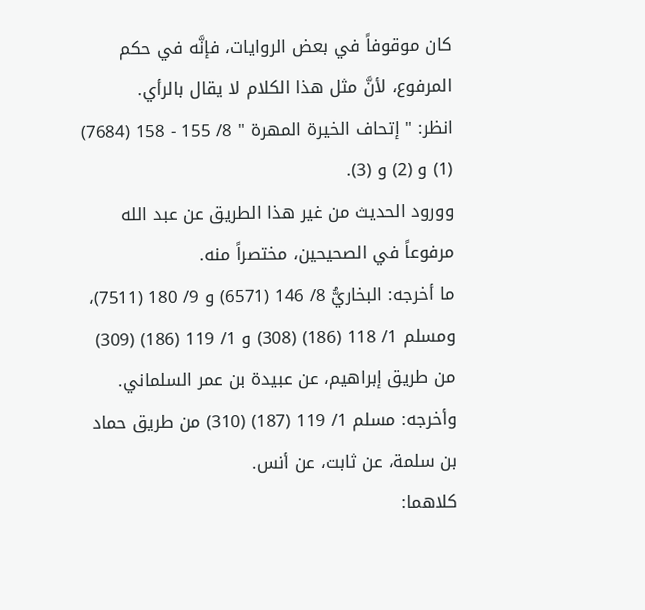كان موقوفاً في بعض الروايات، فإنَّه في حكم المرفوع، لأنَّ مثل هذا الكلام لا يقال بالرأي.
انظر: " إتحاف الخيرة المهرة " 8/ 155 - 158 (7684) (1) و (2) و (3).
وورود الحديث من غير هذا الطريق عن عبد الله مرفوعاً في الصحيحين، مختصراً منه.
ما أخرجه: البخاريُّ 8/ 146 (6571) و 9/ 180 (7511)، ومسلم 1/ 118 (186) (308) و 1/ 119 (186) (309) من طريق إبراهيم، عن عبيدة بن عمر السلماني.
وأخرجه: مسلم 1/ 119 (187) (310) من طريق حماد بن سلمة، عن ثابت، عن أنس.
كلاهما: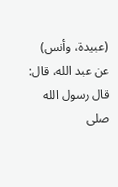(عبيدة، وأنس) عن عبد الله، قال: قال رسول الله صلى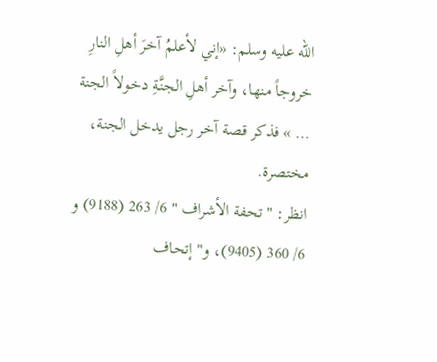الله عليه وسلم: «إني لأعلمُ آخرَ أهلِ النارِ خروجاً منها، وآخر أهلِ الجنَّةِ دخولاً الجنة … » فذكر قصة آخر رجل يدخل الجنة، مختصرة.
انظر: " تحفة الأشراف " 6/ 263 (9188) و 6/ 360 (9405)، و" إتحاف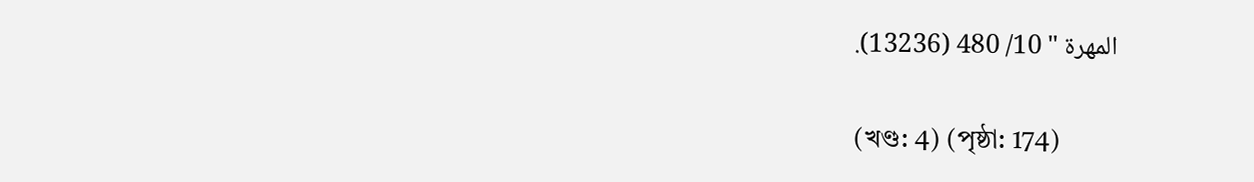المهرة " 10/ 480 (13236).

(খণ্ড: 4) (পৃষ্ঠা: 174)